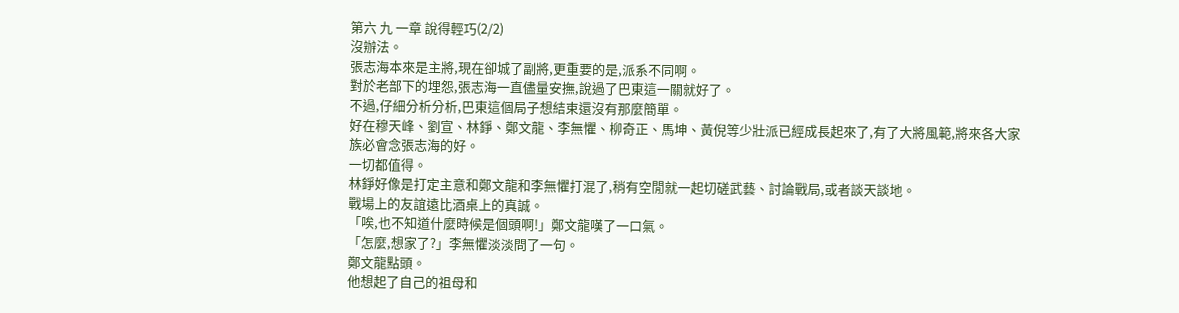第六 九 一章 說得輕巧(2/2)
沒辦法。
張志海本來是主將,現在卻城了副將,更重要的是,派系不同啊。
對於老部下的埋怨,張志海一直儘量安撫,說過了巴東這一關就好了。
不過,仔細分析分析,巴東這個局子想結束還沒有那麼簡單。
好在穆天峰、劉宣、林錚、鄭文龍、李無懼、柳奇正、馬坤、黃倪等少壯派已經成長起來了,有了大將風範,將來各大家族必會念張志海的好。
一切都值得。
林錚好像是打定主意和鄭文龍和李無懼打混了,稍有空閒就一起切磋武藝、討論戰局,或者談天談地。
戰場上的友誼遠比酒桌上的真誠。
「唉,也不知道什麼時候是個頭啊!」鄭文龍嘆了一口氣。
「怎麼,想家了?」李無懼淡淡問了一句。
鄭文龍點頭。
他想起了自己的祖母和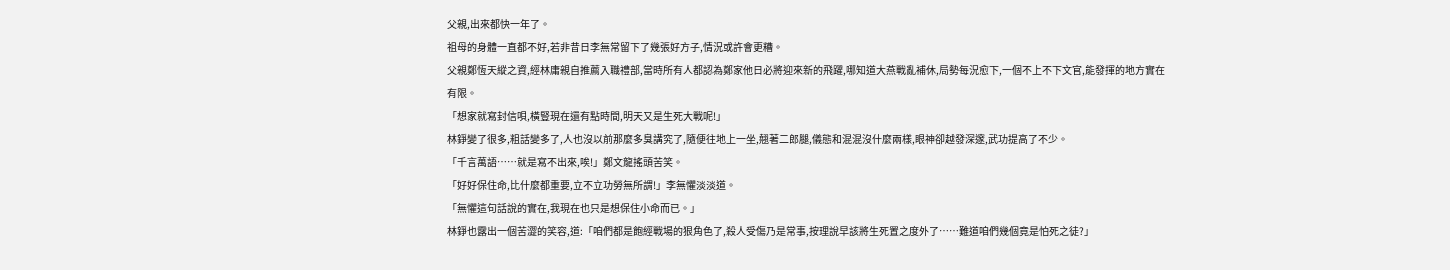父親,出來都快一年了。
祖母的身體一直都不好,若非昔日李無常留下了幾張好方子,情況或許會更糟。
父親鄭恆天縱之資,經林庸親自推薦入職禮部,當時所有人都認為鄭家他日必將迎來新的飛躍,哪知道大燕戰亂補休,局勢每況愈下,一個不上不下文官,能發揮的地方實在有限。
「想家就寫封信唄,橫豎現在還有點時間,明天又是生死大戰呢!」
林錚變了很多,粗話變多了,人也沒以前那麼多臭講究了,隨便往地上一坐,翹著二郎腿,儀態和混混沒什麼兩樣,眼神卻越發深邃,武功提高了不少。
「千言萬語……就是寫不出來,唉!」鄭文龍搖頭苦笑。
「好好保住命,比什麼都重要,立不立功勞無所謂!」李無懼淡淡道。
「無懼這句話說的實在,我現在也只是想保住小命而已。」
林錚也露出一個苦澀的笑容,道:「咱們都是飽經戰場的狠角色了,殺人受傷乃是常事,按理說早該將生死置之度外了……難道咱們幾個竟是怕死之徒?」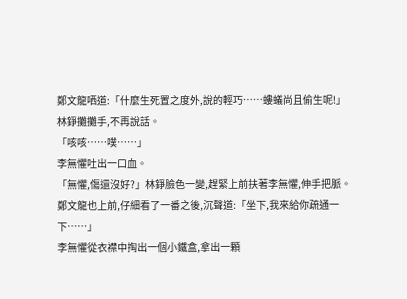鄭文龍哂道:「什麼生死置之度外,說的輕巧……螻蟻尚且偷生呢!」
林錚攤攤手,不再說話。
「咳咳……噗……」
李無懼吐出一口血。
「無懼,傷還沒好?」林錚臉色一變,趕緊上前扶著李無懼,伸手把脈。
鄭文龍也上前,仔細看了一番之後,沉聲道:「坐下,我來給你疏通一下……」
李無懼從衣襟中掏出一個小鐵盒,拿出一顆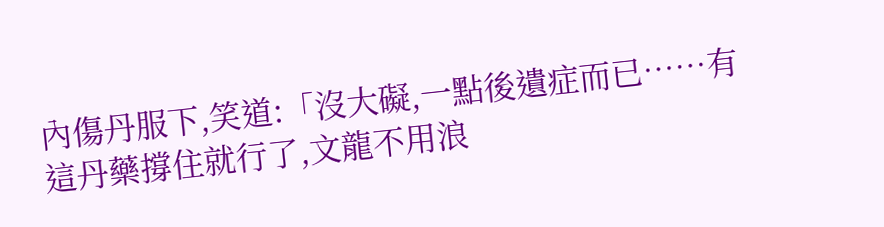內傷丹服下,笑道:「沒大礙,一點後遺症而已……有這丹藥撐住就行了,文龍不用浪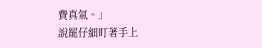費真氣。」
說罷仔細盯著手上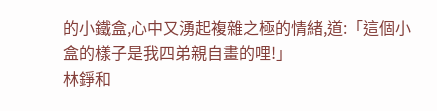的小鐵盒,心中又湧起複雜之極的情緒,道:「這個小盒的樣子是我四弟親自畫的哩!」
林錚和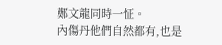鄭文龍同時一怔。
內傷丹他們自然都有,也是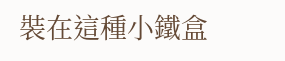裝在這種小鐵盒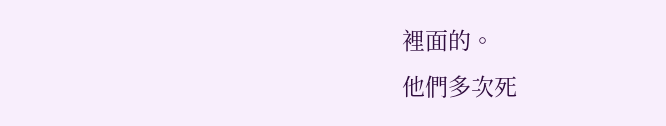裡面的。
他們多次死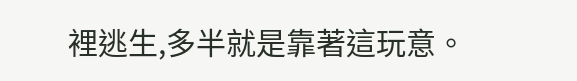裡逃生,多半就是靠著這玩意。